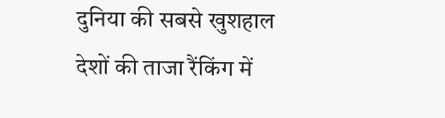दुनिया की सबसे खुशहाल देशों की ताजा रैंकिंग में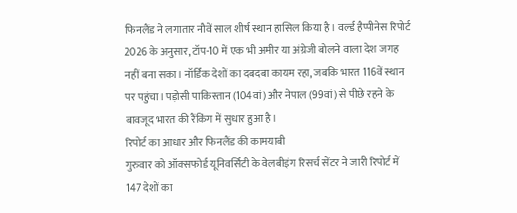फिनलैंड ने लगातार नौवें साल शीर्ष स्थान हासिल किया है। वर्ल्ड हैप्पीनेस रिपोर्ट 2026 के अनुसार, टॉप-10 में एक भी अमीर या अंग्रेजी बोलने वाला देश जगह नहीं बना सका। नॉर्डिक देशों का दबदबा कायम रहा, जबकि भारत 116वें स्थान पर पहुंचा। पड़ोसी पाकिस्तान (104वां) और नेपाल (99वां) से पीछे रहने के बावजूद भारत की रैंकिंग में सुधार हुआ है।
रिपोर्ट का आधार और फिनलैंड की कामयाबी
गुरुवार को ऑक्सफोर्ड यूनिवर्सिटी के वेलबीइंग रिसर्च सेंटर ने जारी रिपोर्ट में 147 देशों का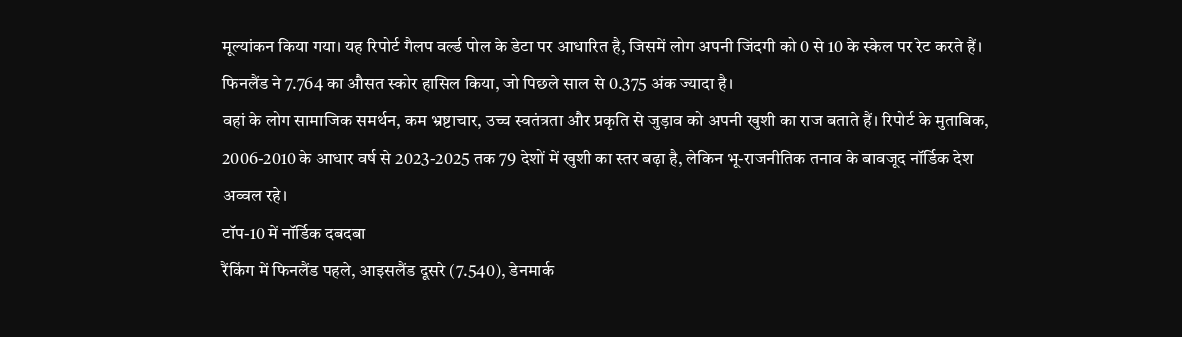मूल्यांकन किया गया। यह रिपोर्ट गैलप वर्ल्ड पोल के डेटा पर आधारित है, जिसमें लोग अपनी जिंदगी को 0 से 10 के स्केल पर रेट करते हैं। फिनलैंड ने 7.764 का औसत स्कोर हासिल किया, जो पिछले साल से 0.375 अंक ज्यादा है।
वहां के लोग सामाजिक समर्थन, कम भ्रष्टाचार, उच्च स्वतंत्रता और प्रकृति से जुड़ाव को अपनी खुशी का राज बताते हैं। रिपोर्ट के मुताबिक, 2006-2010 के आधार वर्ष से 2023-2025 तक 79 देशों में खुशी का स्तर बढ़ा है, लेकिन भू-राजनीतिक तनाव के बावजूद नॉर्डिक देश अव्वल रहे।
टॉप-10 में नॉर्डिक दबदबा
रैंकिंग में फिनलैंड पहले, आइसलैंड दूसरे (7.540), डेनमार्क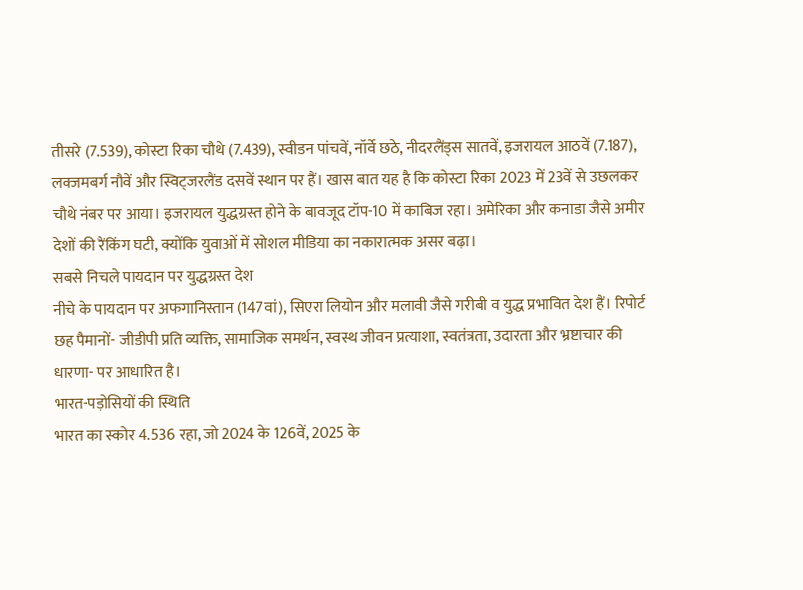तीसरे (7.539), कोस्टा रिका चौथे (7.439), स्वीडन पांचवें, नॉर्वे छठे, नीदरलैंड्स सातवें, इजरायल आठवें (7.187), लक्जमबर्ग नौवें और स्विट्जरलैंड दसवें स्थान पर हैं। खास बात यह है कि कोस्टा रिका 2023 में 23वें से उछलकर चौथे नंबर पर आया। इजरायल युद्धग्रस्त होने के बावजूद टॉप-10 में काबिज रहा। अमेरिका और कनाडा जैसे अमीर देशों की रैंकिंग घटी, क्योंकि युवाओं में सोशल मीडिया का नकारात्मक असर बढ़ा।
सबसे निचले पायदान पर युद्धग्रस्त देश
नीचे के पायदान पर अफगानिस्तान (147वां), सिएरा लियोन और मलावी जैसे गरीबी व युद्ध प्रभावित देश हैं। रिपोर्ट छह पैमानों- जीडीपी प्रति व्यक्ति, सामाजिक समर्थन, स्वस्थ जीवन प्रत्याशा, स्वतंत्रता, उदारता और भ्रष्टाचार की धारणा- पर आधारित है।
भारत-पड़ोसियों की स्थिति
भारत का स्कोर 4.536 रहा, जो 2024 के 126वें, 2025 के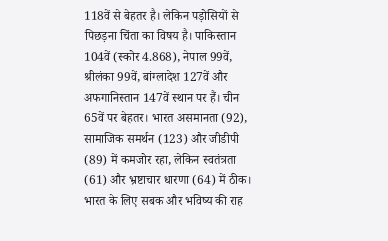118वें से बेहतर है। लेकिन पड़ोसियों से पिछड़ना चिंता का विषय है। पाकिस्तान 104वें (स्कोर 4.868), नेपाल 99वें, श्रीलंका 99वें, बांग्लादेश 127वें और अफगानिस्तान 147वें स्थान पर हैं। चीन 65वें पर बेहतर। भारत असमानता (92), सामाजिक समर्थन (123) और जीडीपी (89) में कमजोर रहा, लेकिन स्वतंत्रता (61) और भ्रष्टाचार धारणा (64) में ठीक।
भारत के लिए सबक और भविष्य की राह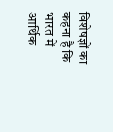विशेषज्ञों का कहना है कि भारत में आर्थिक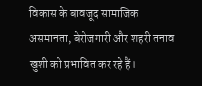विकास के बावजूद सामाजिक असमानता, बेरोजगारी और शहरी तनाव खुशी को प्रभावित कर रहे हैं।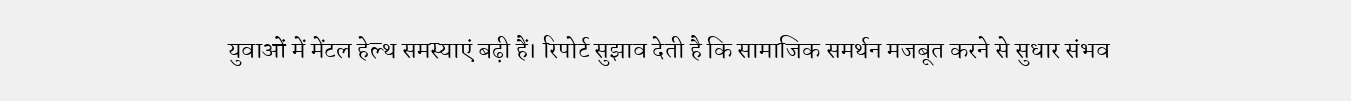युवाओं में मेंटल हेल्थ समस्याएं बढ़ी हैं। रिपोर्ट सुझाव देती है कि सामाजिक समर्थन मजबूत करने से सुधार संभव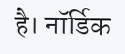है। नॉर्डिक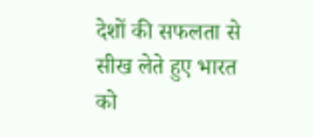देशों की सफलता से सीख लेते हुए भारत को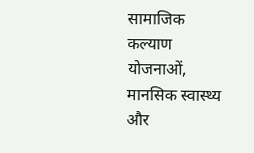सामाजिक कल्याण योजनाओं, मानसिक स्वास्थ्य और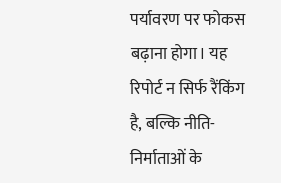पर्यावरण पर फोकस बढ़ाना होगा। यह रिपोर्ट न सिर्फ रैंकिंग है, बल्कि नीति-निर्माताओं के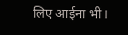लिए आईना भी।